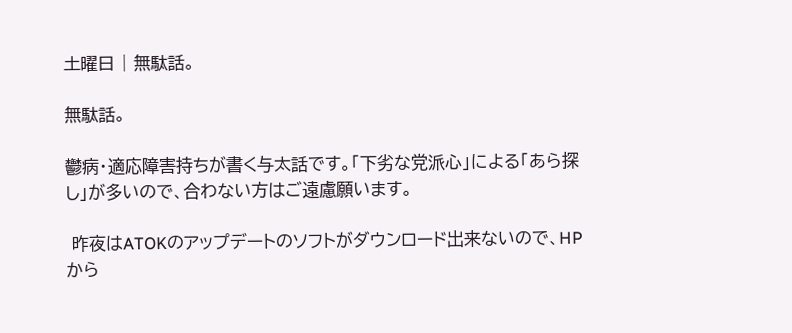土曜日 | 無駄話。

無駄話。

鬱病・適応障害持ちが書く与太話です。「下劣な党派心」による「あら探し」が多いので、合わない方はご遠慮願います。

 昨夜はATOKのアップデートのソフトがダウンロード出来ないので、HPから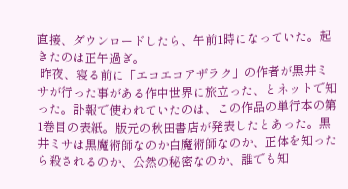直接、ダウンロードしたら、午前1時になっていた。起きたのは正午過ぎ。
 昨夜、寝る前に「エコエコアザラク」の作者が黒井ミサが行った事がある作中世界に旅立った、とネットで知った。訃報で使われていたのは、この作品の単行本の第1巻目の表紙。版元の秋田書店が発表したとあった。黒井ミサは黒魔術師なのか白魔術師なのか、正体を知ったら殺されるのか、公然の秘密なのか、誰でも知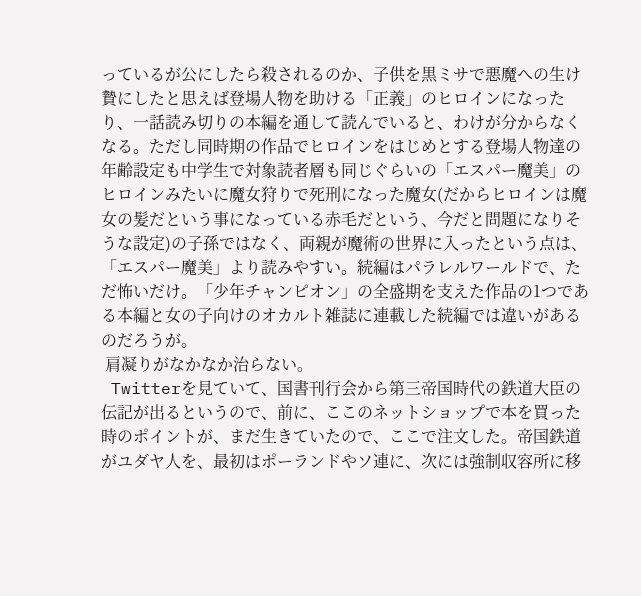っているが公にしたら殺されるのか、子供を黒ミサで悪魔への生け贄にしたと思えば登場人物を助ける「正義」のヒロインになったり、一話読み切りの本編を通して読んでいると、わけが分からなくなる。ただし同時期の作品でヒロインをはじめとする登場人物達の年齢設定も中学生で対象読者層も同じぐらいの「エスパー魔美」のヒロインみたいに魔女狩りで死刑になった魔女(だからヒロインは魔女の髪だという事になっている赤毛だという、今だと問題になりそうな設定)の子孫ではなく、両親が魔術の世界に入ったという点は、「エスパー魔美」より読みやすい。続編はパラレルワールドで、ただ怖いだけ。「少年チャンピオン」の全盛期を支えた作品の1つである本編と女の子向けのオカルト雑誌に連載した続編では違いがあるのだろうが。
 肩凝りがなかなか治らない。
 Twitterを見ていて、国書刊行会から第三帝国時代の鉄道大臣の伝記が出るというので、前に、ここのネットショップで本を買った時のポイントが、まだ生きていたので、ここで注文した。帝国鉄道がユダヤ人を、最初はポーランドやソ連に、次には強制収容所に移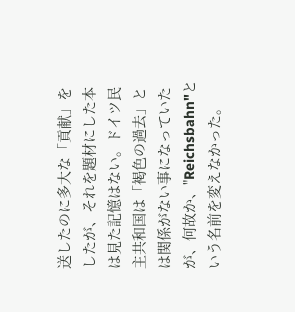送したのに多大な「貢献」をしたが、それを題材にした本は見た記憶はない。ドイツ民主共和国は「褐色の過去」とは関係がない事になっていたが、何故か、"Reichsbahn"という名前を変えなかった。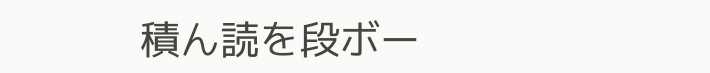積ん読を段ボー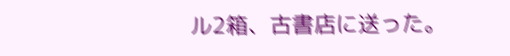ル2箱、古書店に送った。